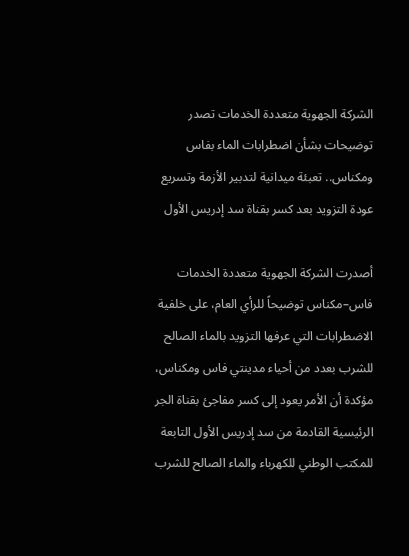الشركة الجهوية متعددة الخدمات تصدر توضيحات بشأن اضطرابات الماء بفاس ومكناس.. تعبئة ميدانية لتدبير الأزمة وتسريع عودة التزويد بعد كسر بقناة سد إدريس الأول

أصدرت الشركة الجهوية متعددة الخدمات فاس–مكناس توضيحاً للرأي العام، على خلفية الاضطرابات التي عرفها التزويد بالماء الصالح للشرب بعدد من أحياء مدينتي فاس ومكناس، مؤكدة أن الأمر يعود إلى كسر مفاجئ بقناة الجر الرئيسية القادمة من سد إدريس الأول التابعة للمكتب الوطني للكهرباء والماء الصالح للشرب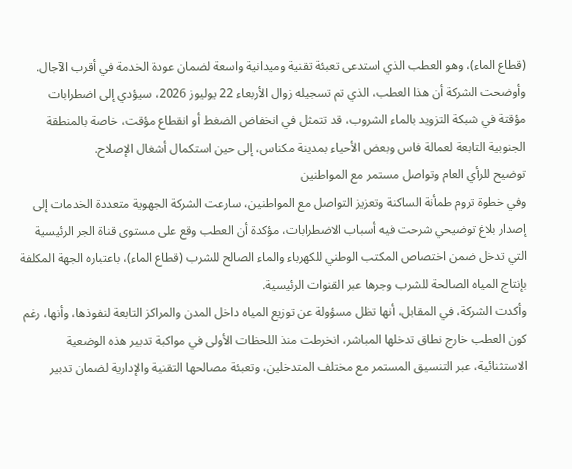(قطاع الماء)، وهو العطب الذي استدعى تعبئة تقنية وميدانية واسعة لضمان عودة الخدمة في أقرب الآجال.
وأوضحت الشركة أن هذا العطب، الذي تم تسجيله زوال الأربعاء 22 يوليوز 2026، سيؤدي إلى اضطرابات مؤقتة في شبكة التزويد بالماء الشروب، قد تتمثل في انخفاض الضغط أو انقطاع مؤقت، خاصة بالمنطقة الجنوبية التابعة لعمالة فاس وبعض الأحياء بمدينة مكناس، إلى حين استكمال أشغال الإصلاح.
توضيح للرأي العام وتواصل مستمر مع المواطنين
وفي خطوة تروم طمأنة الساكنة وتعزيز التواصل مع المواطنين، سارعت الشركة الجهوية متعددة الخدمات إلى إصدار بلاغ توضيحي شرحت فيه أسباب الاضطرابات، مؤكدة أن العطب وقع على مستوى قناة الجر الرئيسية التي تدخل ضمن اختصاص المكتب الوطني للكهرباء والماء الصالح للشرب (قطاع الماء)، باعتباره الجهة المكلفة بإنتاج المياه الصالحة للشرب وجرها عبر القنوات الرئيسية.
وأكدت الشركة، في المقابل، أنها تظل مسؤولة عن توزيع المياه داخل المدن والمراكز التابعة لنفوذها، وأنها، رغم كون العطب خارج نطاق تدخلها المباشر، انخرطت منذ اللحظات الأولى في مواكبة تدبير هذه الوضعية الاستثنائية، عبر التنسيق المستمر مع مختلف المتدخلين، وتعبئة مصالحها التقنية والإدارية لضمان تدبير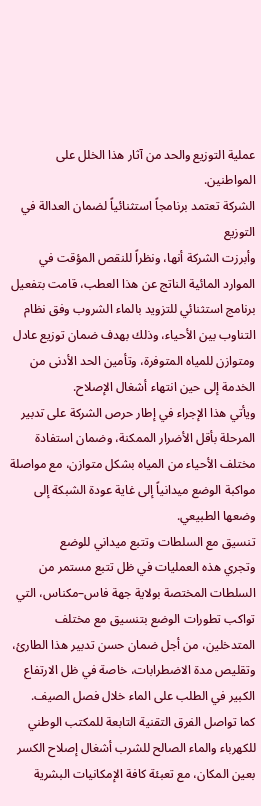عملية التوزيع والحد من آثار هذا الخلل على المواطنين.
الشركة تعتمد برنامجاً استثنائياً لضمان العدالة في التوزيع
وأبرزت الشركة أنها، ونظراً للنقص المؤقت في الموارد المائية الناتج عن هذا العطب، قامت بتفعيل برنامج استثنائي للتزويد بالماء الشروب وفق نظام التناوب بين الأحياء، وذلك بهدف ضمان توزيع عادل ومتوازن للمياه المتوفرة، وتأمين الحد الأدنى من الخدمة إلى حين انتهاء أشغال الإصلاح.
ويأتي هذا الإجراء في إطار حرص الشركة على تدبير المرحلة بأقل الأضرار الممكنة، وضمان استفادة مختلف الأحياء من المياه بشكل متوازن، مع مواصلة مواكبة الوضع ميدانياً إلى غاية عودة الشبكة إلى وضعها الطبيعي.
تنسيق مع السلطات وتتبع ميداني للوضع
وتجري هذه العمليات في ظل تتبع مستمر من السلطات المختصة بولاية جهة فاس–مكناس، التي تواكب تطورات الوضع بتنسيق مع مختلف المتدخلين، من أجل ضمان حسن تدبير هذا الطارئ، وتقليص مدة الاضطرابات، خاصة في ظل الارتفاع الكبير في الطلب على الماء خلال فصل الصيف.
كما تواصل الفرق التقنية التابعة للمكتب الوطني للكهرباء والماء الصالح للشرب أشغال إصلاح الكسر بعين المكان، مع تعبئة كافة الإمكانيات البشرية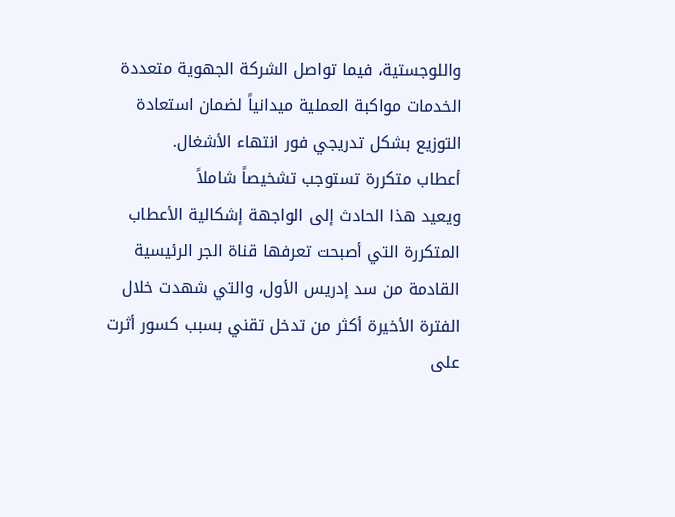واللوجستية، فيما تواصل الشركة الجهوية متعددة الخدمات مواكبة العملية ميدانياً لضمان استعادة التوزيع بشكل تدريجي فور انتهاء الأشغال.
أعطاب متكررة تستوجب تشخيصاً شاملاً
ويعيد هذا الحادث إلى الواجهة إشكالية الأعطاب المتكررة التي أصبحت تعرفها قناة الجر الرئيسية القادمة من سد إدريس الأول، والتي شهدت خلال الفترة الأخيرة أكثر من تدخل تقني بسبب كسور أثرت على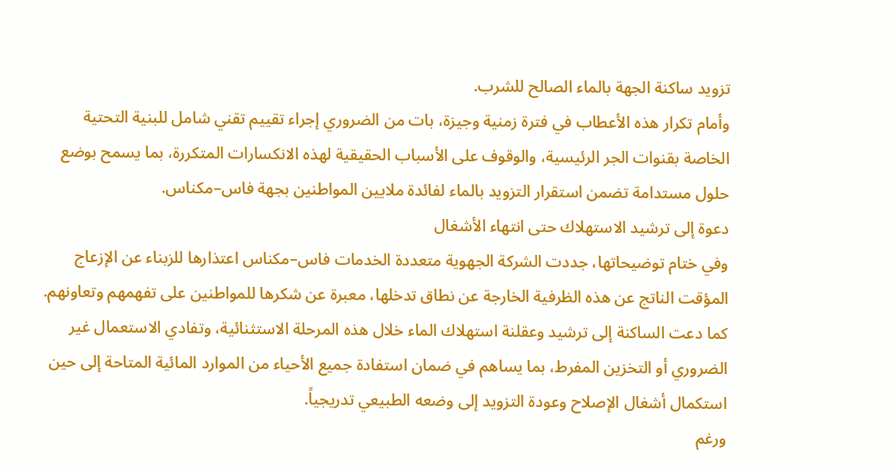تزويد ساكنة الجهة بالماء الصالح للشرب.
وأمام تكرار هذه الأعطاب في فترة زمنية وجيزة، بات من الضروري إجراء تقييم تقني شامل للبنية التحتية الخاصة بقنوات الجر الرئيسية، والوقوف على الأسباب الحقيقية لهذه الانكسارات المتكررة، بما يسمح بوضع حلول مستدامة تضمن استقرار التزويد بالماء لفائدة ملايين المواطنين بجهة فاس–مكناس.
دعوة إلى ترشيد الاستهلاك حتى انتهاء الأشغال
وفي ختام توضيحاتها، جددت الشركة الجهوية متعددة الخدمات فاس–مكناس اعتذارها للزبناء عن الإزعاج المؤقت الناتج عن هذه الظرفية الخارجة عن نطاق تدخلها، معبرة عن شكرها للمواطنين على تفهمهم وتعاونهم.
كما دعت الساكنة إلى ترشيد وعقلنة استهلاك الماء خلال هذه المرحلة الاستثنائية، وتفادي الاستعمال غير الضروري أو التخزين المفرط، بما يساهم في ضمان استفادة جميع الأحياء من الموارد المائية المتاحة إلى حين استكمال أشغال الإصلاح وعودة التزويد إلى وضعه الطبيعي تدريجياً.
ورغم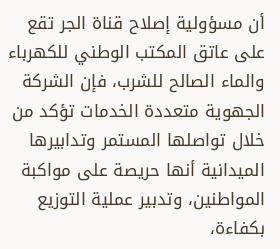أن مسؤولية إصلاح قناة الجر تقع على عاتق المكتب الوطني للكهرباء والماء الصالح للشرب، فإن الشركة الجهوية متعددة الخدمات تؤكد من خلال تواصلها المستمر وتدابيرها الميدانية أنها حريصة على مواكبة المواطنين، وتدبير عملية التوزيع بكفاءة،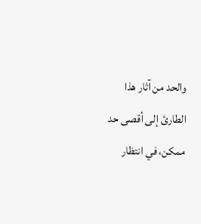والحد من آثار هذا الطارئ إلى أقصى حد ممكن، في انتظار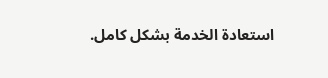استعادة الخدمة بشكل كامل.